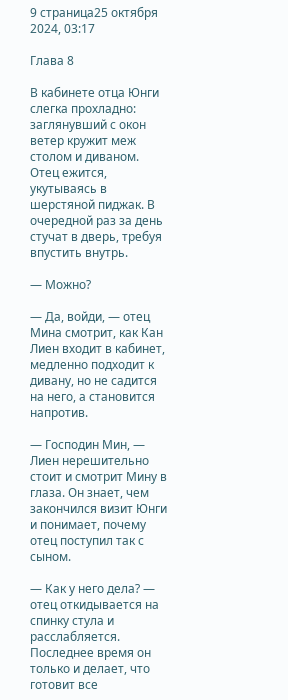9 страница25 октября 2024, 03:17

Глава 8

В кабинете отца Юнги слегка прохладно: заглянувший с окон ветер кружит меж столом и диваном. Отец ежится, укутываясь в шерстяной пиджак. В очередной раз за день стучат в дверь, требуя впустить внутрь.

— Можно?

— Да, войди, — отец Мина смотрит, как Кан Лиен входит в кабинет, медленно подходит к дивану, но не садится на него, а становится напротив.

— Господин Мин, — Лиен нерешительно стоит и смотрит Мину в глаза. Он знает, чем закончился визит Юнги и понимает, почему отец поступил так с сыном.

— Как у него дела? — отец откидывается на спинку стула и расслабляется. Последнее время он только и делает, что готовит все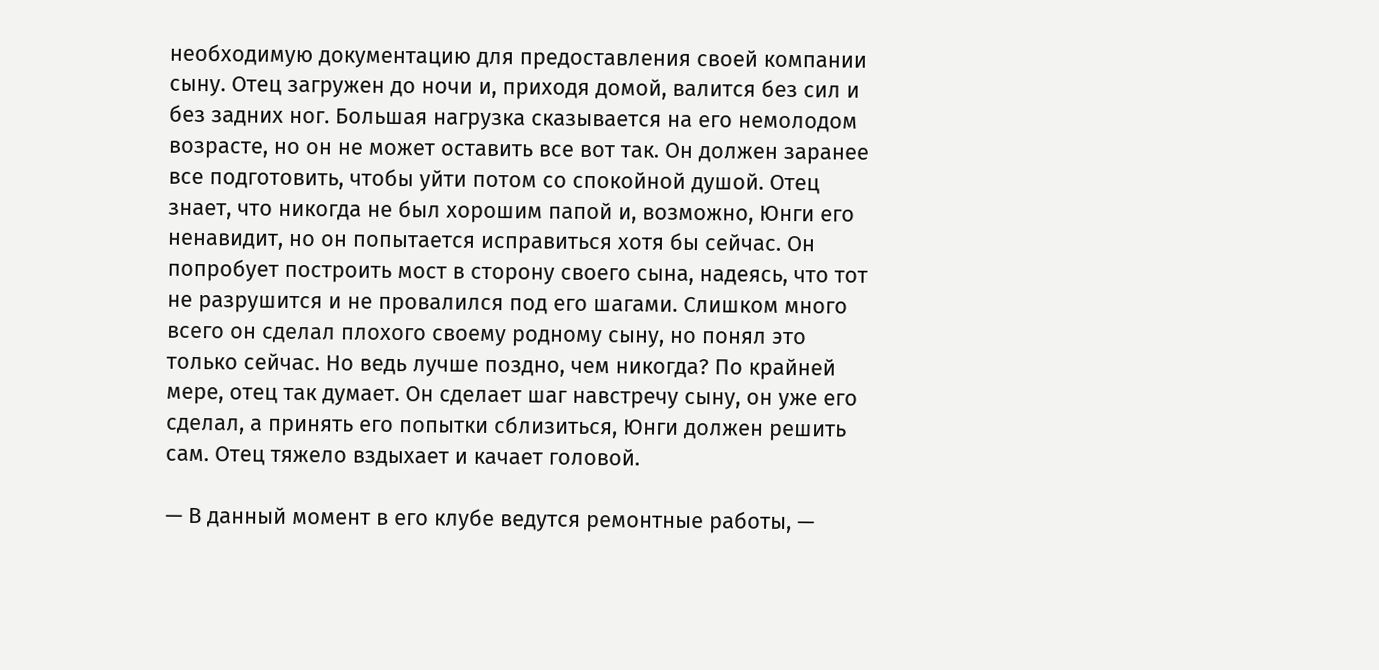необходимую документацию для предоставления своей компании сыну. Отец загружен до ночи и, приходя домой, валится без сил и без задних ног. Большая нагрузка сказывается на его немолодом возрасте, но он не может оставить все вот так. Он должен заранее все подготовить, чтобы уйти потом со спокойной душой. Отец знает, что никогда не был хорошим папой и, возможно, Юнги его ненавидит, но он попытается исправиться хотя бы сейчас. Он попробует построить мост в сторону своего сына, надеясь, что тот не разрушится и не провалился под его шагами. Слишком много всего он сделал плохого своему родному сыну, но понял это только сейчас. Но ведь лучше поздно, чем никогда? По крайней мере, отец так думает. Он сделает шаг навстречу сыну, он уже его сделал, а принять его попытки сблизиться, Юнги должен решить сам. Отец тяжело вздыхает и качает головой.

— В данный момент в его клубе ведутся ремонтные работы, —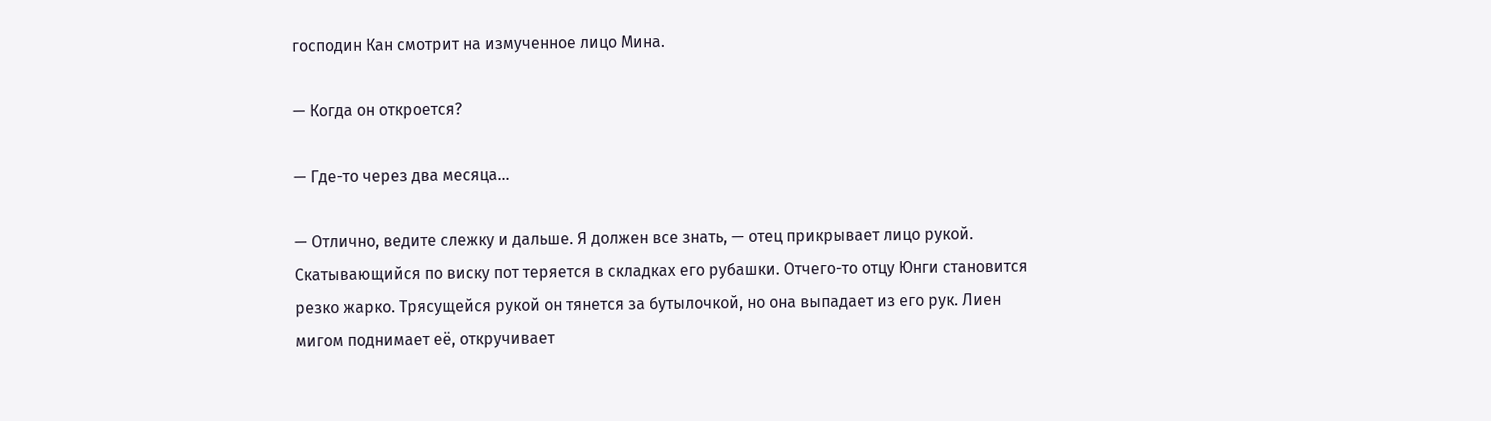господин Кан смотрит на измученное лицо Мина.

— Когда он откроется?

— Где-то через два месяца...

— Отлично, ведите слежку и дальше. Я должен все знать, — отец прикрывает лицо рукой. Скатывающийся по виску пот теряется в складках его рубашки. Отчего-то отцу Юнги становится резко жарко. Трясущейся рукой он тянется за бутылочкой, но она выпадает из его рук. Лиен мигом поднимает её, откручивает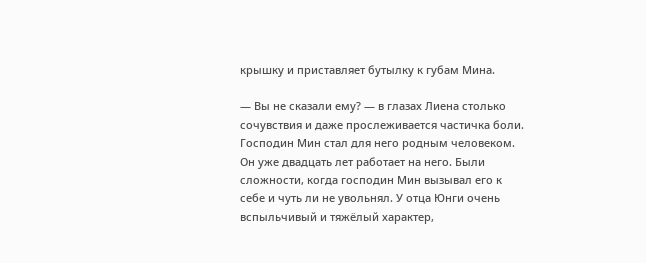крышку и приставляет бутылку к губам Мина.

— Вы не сказали ему? — в глазах Лиена столько сочувствия и даже прослеживается частичка боли. Господин Мин стал для него родным человеком. Он уже двадцать лет работает на него. Были сложности, когда господин Мин вызывал его к себе и чуть ли не увольнял. У отца Юнги очень вспыльчивый и тяжёлый характер,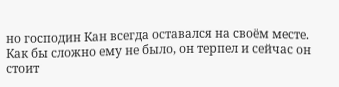но господин Кан всегда оставался на своём месте. Как бы сложно ему не было, он терпел и сейчас он стоит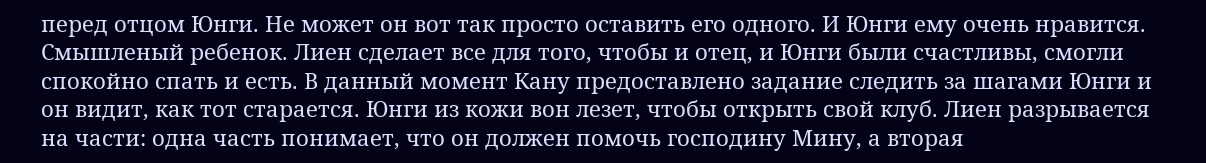перед отцом Юнги. Не может он вот так просто оставить его одного. И Юнги ему очень нравится. Смышленый ребенок. Лиен сделает все для того, чтобы и отец, и Юнги были счастливы, смогли спокойно спать и есть. В данный момент Кану предоставлено задание следить за шагами Юнги и он видит, как тот старается. Юнги из кожи вон лезет, чтобы открыть свой клуб. Лиен разрывается на части: одна часть понимает, что он должен помочь господину Мину, а вторая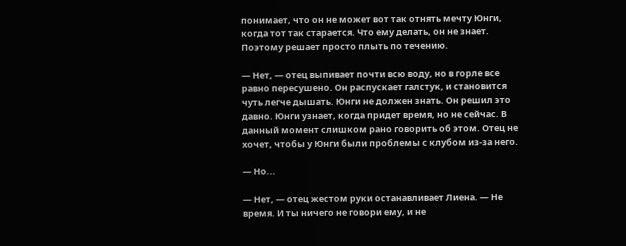понимает, что он не может вот так отнять мечту Юнги, когда тот так старается. Что ему делать, он не знает. Поэтому решает просто плыть по течению.

— Нет, — отец выпивает почти всю воду, но в горле все равно пересушено. Он распускает галстук, и становится чуть легче дышать. Юнги не должен знать. Он решил это давно. Юнги узнает, когда придет время, но не сейчас. В данный момент слишком рано говорить об этом. Отец не хочет, чтобы у Юнги были проблемы с клубом из-за него.

— Но...

— Нет, — отец жестом руки останавливает Лиена. — Не время. И ты ничего не говори ему, и не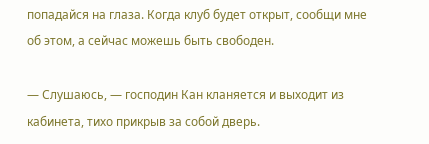попадайся на глаза. Когда клуб будет открыт, сообщи мне об этом, а сейчас можешь быть свободен.

— Слушаюсь, — господин Кан кланяется и выходит из кабинета, тихо прикрыв за собой дверь.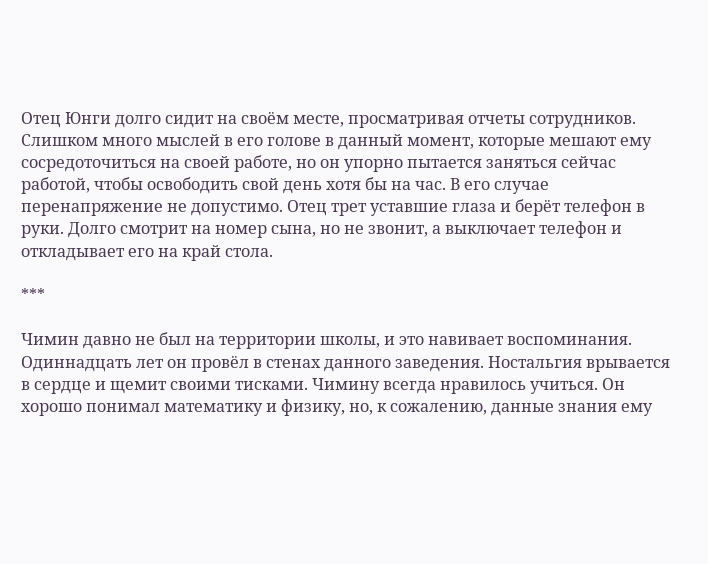Отец Юнги долго сидит на своём месте, просматривая отчеты сотрудников. Слишком много мыслей в его голове в данный момент, которые мешают ему сосредоточиться на своей работе, но он упорно пытается заняться сейчас работой, чтобы освободить свой день хотя бы на час. В его случае перенапряжение не допустимо. Отец трет уставшие глаза и берёт телефон в руки. Долго смотрит на номер сына, но не звонит, а выключает телефон и откладывает его на край стола.

***

Чимин давно не был на территории школы, и это навивает воспоминания. Одиннадцать лет он провёл в стенах данного заведения. Ностальгия врывается в сердце и щемит своими тисками. Чимину всегда нравилось учиться. Он хорошо понимал математику и физику, но, к сожалению, данные знания ему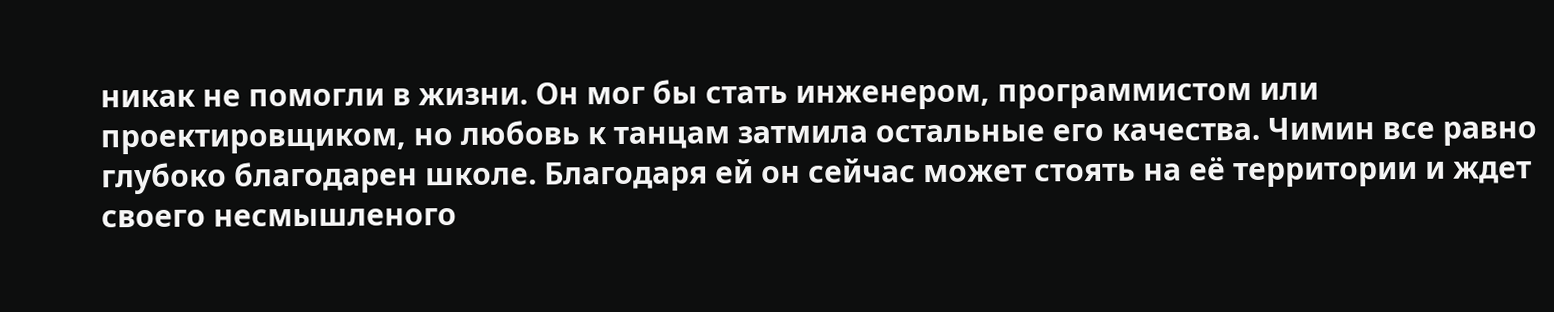никак не помогли в жизни. Он мог бы стать инженером, программистом или проектировщиком, но любовь к танцам затмила остальные его качества. Чимин все равно глубоко благодарен школе. Благодаря ей он сейчас может стоять на её территории и ждет своего несмышленого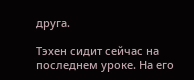друга.

Тэхен сидит сейчас на последнем уроке. На его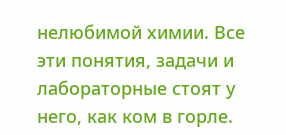нелюбимой химии. Все эти понятия, задачи и лабораторные стоят у него, как ком в горле.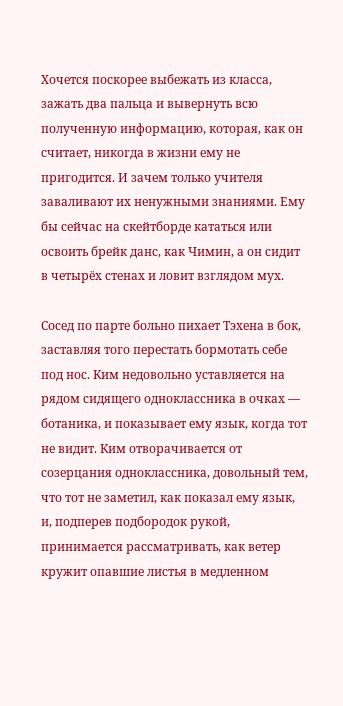Хочется поскорее выбежать из класса, зажать два пальца и вывернуть всю полученную информацию, которая, как он считает, никогда в жизни ему не пригодится. И зачем только учителя заваливают их ненужными знаниями. Ему бы сейчас на скейтборде кататься или освоить брейк данс, как Чимин, а он сидит в четырёх стенах и ловит взглядом мух.

Сосед по парте больно пихает Тэхена в бок, заставляя того перестать бормотать себе под нос. Ким недовольно уставляется на рядом сидящего одноклассника в очках — ботаника, и показывает ему язык, когда тот не видит. Ким отворачивается от созерцания одноклассника, довольный тем, что тот не заметил, как показал ему язык, и, подперев подбородок рукой, принимается рассматривать, как ветер кружит опавшие листья в медленном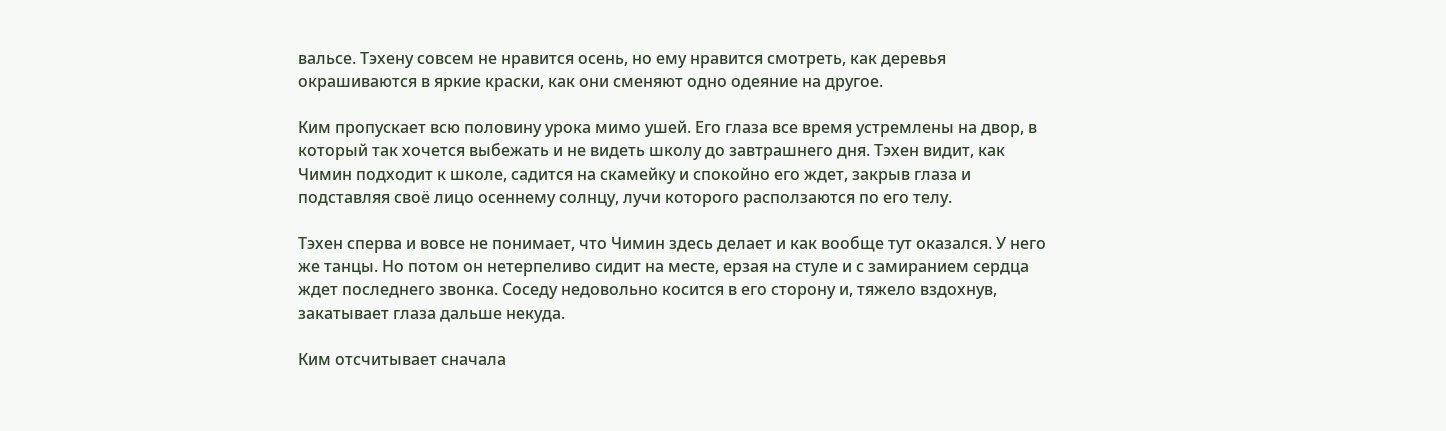вальсе. Тэхену совсем не нравится осень, но ему нравится смотреть, как деревья окрашиваются в яркие краски, как они сменяют одно одеяние на другое.

Ким пропускает всю половину урока мимо ушей. Его глаза все время устремлены на двор, в который так хочется выбежать и не видеть школу до завтрашнего дня. Тэхен видит, как Чимин подходит к школе, садится на скамейку и спокойно его ждет, закрыв глаза и подставляя своё лицо осеннему солнцу, лучи которого расползаются по его телу.

Тэхен сперва и вовсе не понимает, что Чимин здесь делает и как вообще тут оказался. У него же танцы. Но потом он нетерпеливо сидит на месте, ерзая на стуле и с замиранием сердца ждет последнего звонка. Соседу недовольно косится в его сторону и, тяжело вздохнув, закатывает глаза дальше некуда.

Ким отсчитывает сначала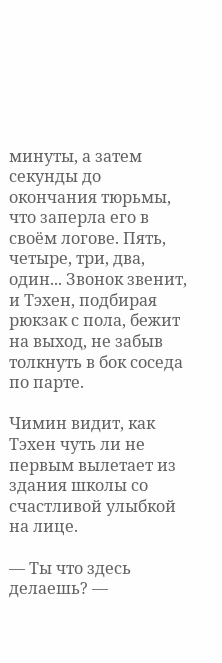минуты, а затем секунды до окончания тюрьмы, что заперла его в своём логове. Пять, четыре, три, два, один... Звонок звенит, и Тэхен, подбирая рюкзак с пола, бежит на выход, не забыв толкнуть в бок соседа по парте.

Чимин видит, как Тэхен чуть ли не первым вылетает из здания школы со счастливой улыбкой на лице.

— Ты что здесь делаешь? —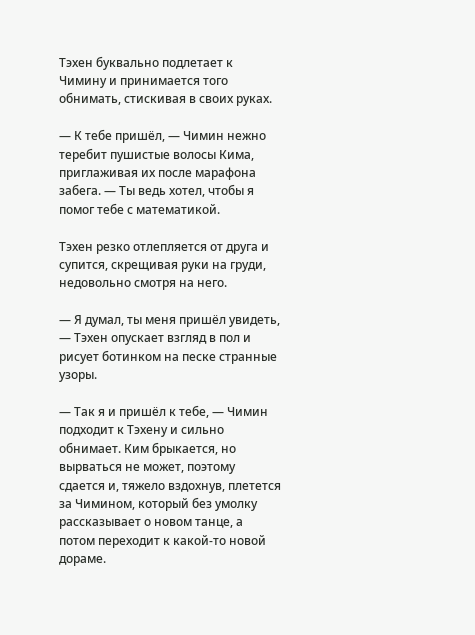Тэхен буквально подлетает к Чимину и принимается того обнимать, стискивая в своих руках.

— К тебе пришёл, — Чимин нежно теребит пушистые волосы Кима, приглаживая их после марафона забега. — Ты ведь хотел, чтобы я помог тебе с математикой.

Тэхен резко отлепляется от друга и супится, скрещивая руки на груди, недовольно смотря на него.

— Я думал, ты меня пришёл увидеть, — Тэхен опускает взгляд в пол и рисует ботинком на песке странные узоры.

— Так я и пришёл к тебе, — Чимин подходит к Тэхену и сильно обнимает. Ким брыкается, но вырваться не может, поэтому сдается и, тяжело вздохнув, плетется за Чимином, который без умолку рассказывает о новом танце, а потом переходит к какой-то новой дораме.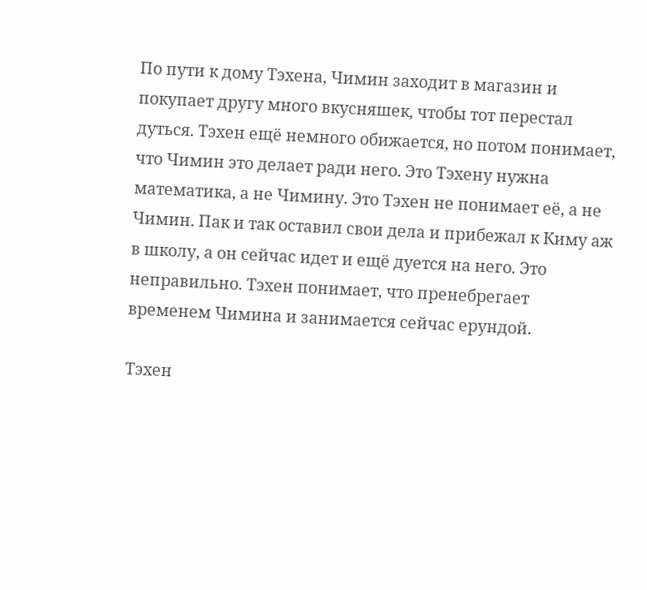По пути к дому Тэхена, Чимин заходит в магазин и покупает другу много вкусняшек, чтобы тот перестал дуться. Тэхен ещё немного обижается, но потом понимает, что Чимин это делает ради него. Это Тэхену нужна математика, а не Чимину. Это Тэхен не понимает её, а не Чимин. Пак и так оставил свои дела и прибежал к Киму аж в школу, а он сейчас идет и ещё дуется на него. Это неправильно. Тэхен понимает, что пренебрегает временем Чимина и занимается сейчас ерундой.

Тэхен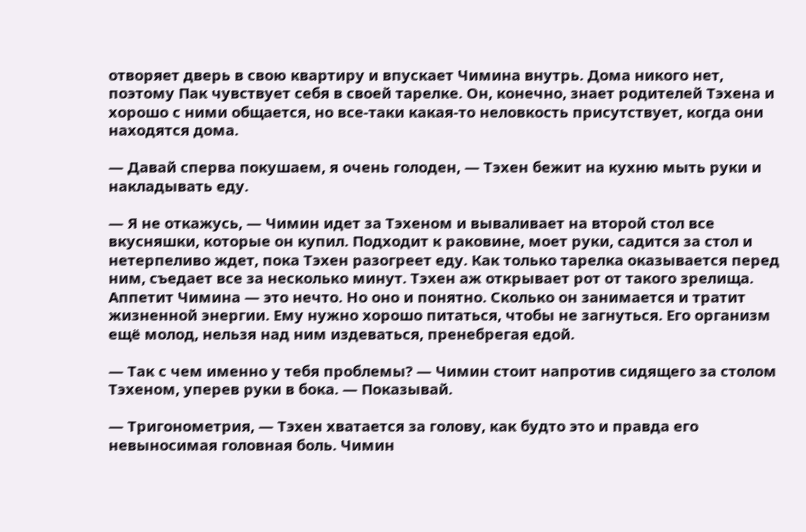отворяет дверь в свою квартиру и впускает Чимина внутрь. Дома никого нет, поэтому Пак чувствует себя в своей тарелке. Он, конечно, знает родителей Тэхена и хорошо с ними общается, но все-таки какая-то неловкость присутствует, когда они находятся дома.

— Давай сперва покушаем, я очень голоден, — Тэхен бежит на кухню мыть руки и накладывать еду.

— Я не откажусь, — Чимин идет за Тэхеном и вываливает на второй стол все вкусняшки, которые он купил. Подходит к раковине, моет руки, садится за стол и нетерпеливо ждет, пока Тэхен разогреет еду. Как только тарелка оказывается перед ним, съедает все за несколько минут. Тэхен аж открывает рот от такого зрелища. Аппетит Чимина — это нечто. Но оно и понятно. Сколько он занимается и тратит жизненной энергии. Ему нужно хорошо питаться, чтобы не загнуться. Его организм ещё молод, нельзя над ним издеваться, пренебрегая едой.

— Так с чем именно у тебя проблемы? — Чимин стоит напротив сидящего за столом Тэхеном, уперев руки в бока. — Показывай.

— Тригонометрия, — Тэхен хватается за голову, как будто это и правда его невыносимая головная боль. Чимин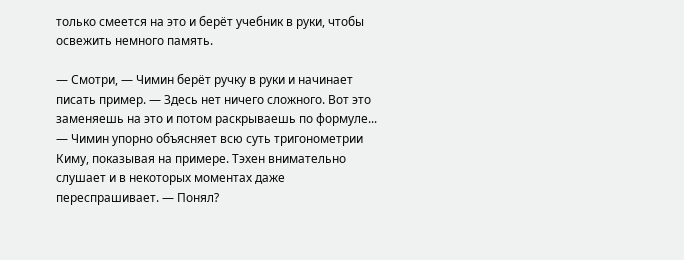только смеется на это и берёт учебник в руки, чтобы освежить немного память.

— Смотри, — Чимин берёт ручку в руки и начинает писать пример. — Здесь нет ничего сложного. Вот это заменяешь на это и потом раскрываешь по формуле... — Чимин упорно объясняет всю суть тригонометрии Киму, показывая на примере. Тэхен внимательно слушает и в некоторых моментах даже переспрашивает. — Понял?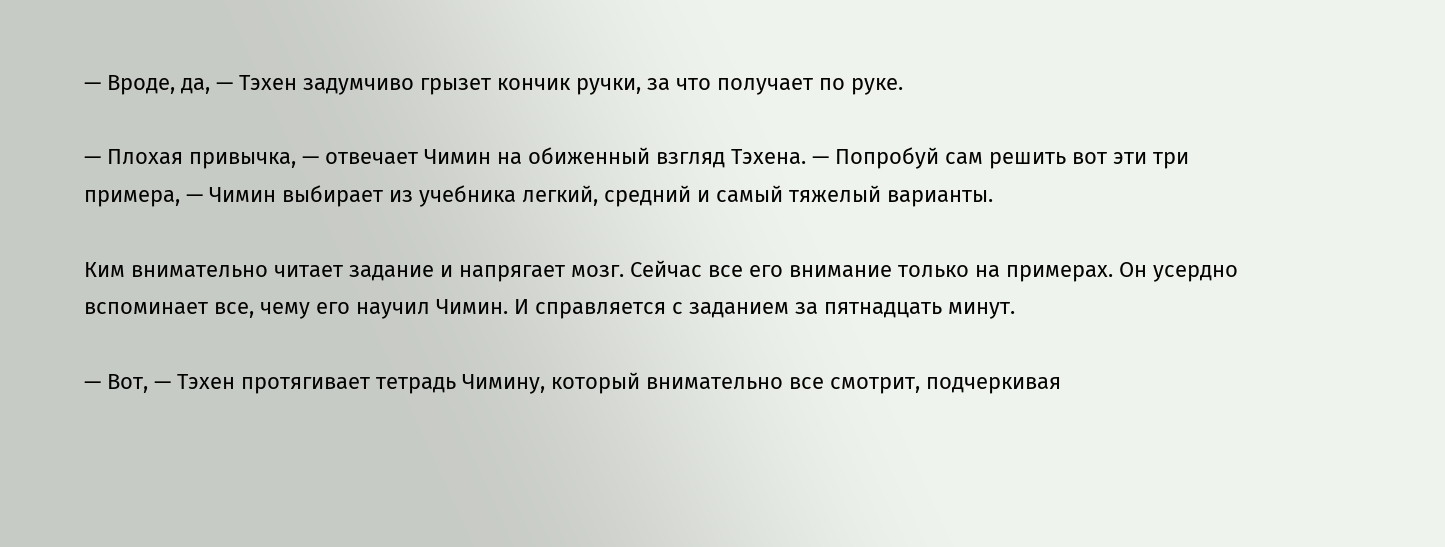— Вроде, да, — Тэхен задумчиво грызет кончик ручки, за что получает по руке.

— Плохая привычка, — отвечает Чимин на обиженный взгляд Тэхена. — Попробуй сам решить вот эти три примера, — Чимин выбирает из учебника легкий, средний и самый тяжелый варианты.

Ким внимательно читает задание и напрягает мозг. Сейчас все его внимание только на примерах. Он усердно вспоминает все, чему его научил Чимин. И справляется с заданием за пятнадцать минут.

— Вот, — Тэхен протягивает тетрадь Чимину, который внимательно все смотрит, подчеркивая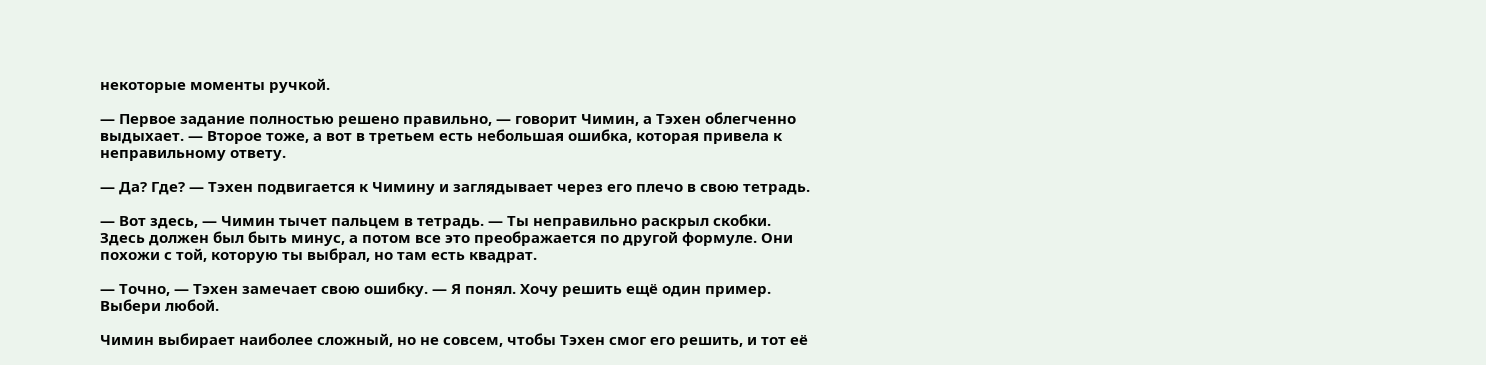некоторые моменты ручкой.

— Первое задание полностью решено правильно, — говорит Чимин, а Тэхен облегченно выдыхает. — Второе тоже, а вот в третьем есть небольшая ошибка, которая привела к неправильному ответу.

— Да? Где? — Тэхен подвигается к Чимину и заглядывает через его плечо в свою тетрадь.

— Вот здесь, — Чимин тычет пальцем в тетрадь. — Ты неправильно раскрыл скобки. Здесь должен был быть минус, а потом все это преображается по другой формуле. Они похожи с той, которую ты выбрал, но там есть квадрат.

— Точно, — Тэхен замечает свою ошибку. — Я понял. Хочу решить ещё один пример. Выбери любой.

Чимин выбирает наиболее сложный, но не совсем, чтобы Тэхен смог его решить, и тот её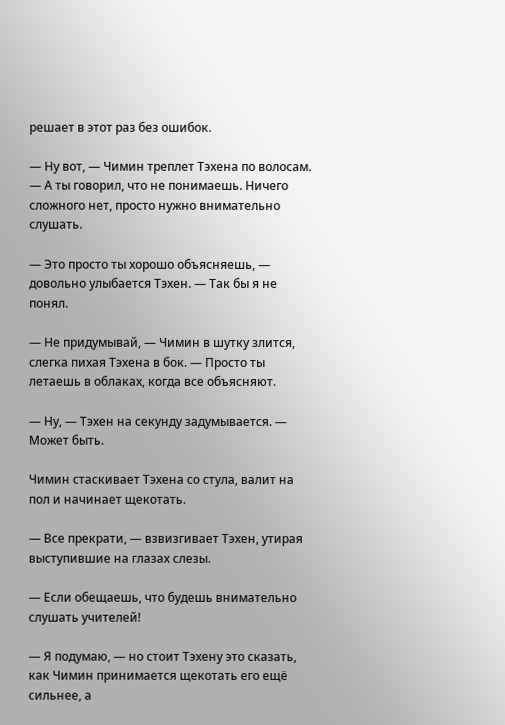решает в этот раз без ошибок.

— Ну вот, — Чимин треплет Тэхена по волосам. — А ты говорил, что не понимаешь. Ничего сложного нет, просто нужно внимательно слушать.

— Это просто ты хорошо объясняешь, — довольно улыбается Тэхен. — Так бы я не понял.

— Не придумывай, — Чимин в шутку злится, слегка пихая Тэхена в бок. — Просто ты летаешь в облаках, когда все объясняют.

— Ну, — Тэхен на секунду задумывается. — Может быть.

Чимин стаскивает Тэхена со стула, валит на пол и начинает щекотать.

— Все прекрати, — взвизгивает Тэхен, утирая выступившие на глазах слезы.

— Если обещаешь, что будешь внимательно слушать учителей!

— Я подумаю, — но стоит Тэхену это сказать, как Чимин принимается щекотать его ещё сильнее, а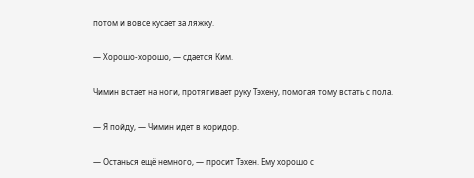потом и вовсе кусает за ляжку.

— Хорошо-хорошо, — сдается Ким.

Чимин встает на ноги, протягивает руку Тэхену, помогая тому встать с пола.

— Я пойду, — Чимин идет в коридор.

— Останься ещё немного, — просит Тэхен. Ему хорошо с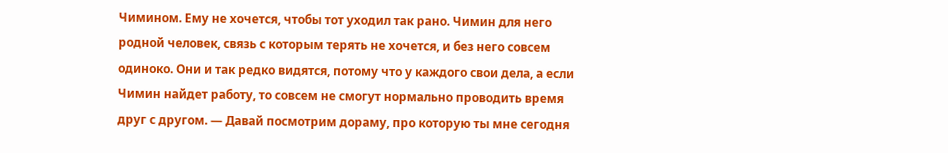Чимином. Ему не хочется, чтобы тот уходил так рано. Чимин для него родной человек, связь с которым терять не хочется, и без него совсем одиноко. Они и так редко видятся, потому что у каждого свои дела, а если Чимин найдет работу, то совсем не смогут нормально проводить время друг с другом. — Давай посмотрим дораму, про которую ты мне сегодня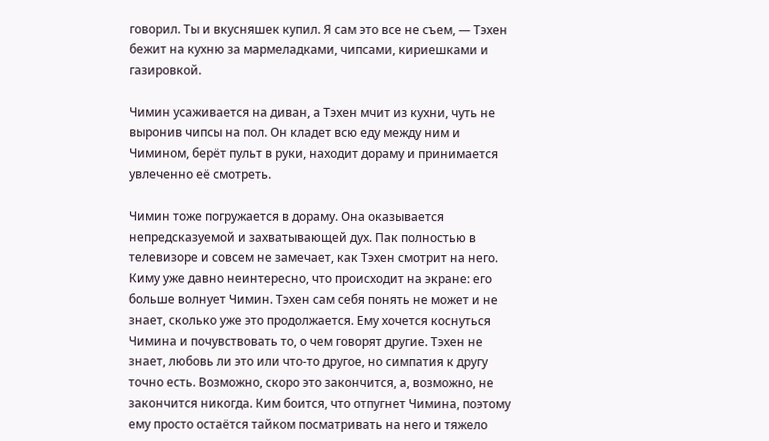говорил. Ты и вкусняшек купил. Я сам это все не съем, — Тэхен бежит на кухню за мармеладками, чипсами, кириешками и газировкой.

Чимин усаживается на диван, а Тэхен мчит из кухни, чуть не выронив чипсы на пол. Он кладет всю еду между ним и Чимином, берёт пульт в руки, находит дораму и принимается увлеченно её смотреть.

Чимин тоже погружается в дораму. Она оказывается непредсказуемой и захватывающей дух. Пак полностью в телевизоре и совсем не замечает, как Тэхен смотрит на него. Киму уже давно неинтересно, что происходит на экране: его больше волнует Чимин. Тэхен сам себя понять не может и не знает, сколько уже это продолжается. Ему хочется коснуться Чимина и почувствовать то, о чем говорят другие. Тэхен не знает, любовь ли это или что-то другое, но симпатия к другу точно есть. Возможно, скоро это закончится, а, возможно, не закончится никогда. Ким боится, что отпугнет Чимина, поэтому ему просто остаётся тайком посматривать на него и тяжело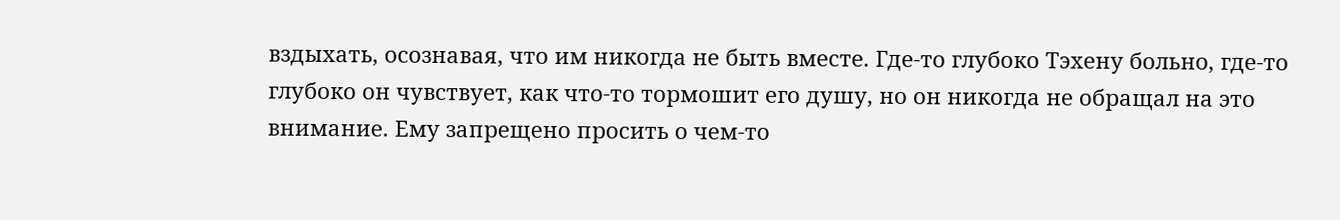вздыхать, осознавая, что им никогда не быть вместе. Где-то глубоко Тэхену больно, где-то глубоко он чувствует, как что-то тормошит его душу, но он никогда не обращал на это внимание. Ему запрещено просить о чем-то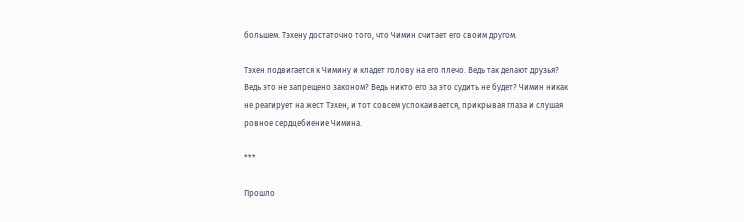большем. Тэхену достаточно того, что Чимин считает его своим другом.

Тэхен подвигается к Чимину и кладет голову на его плечо. Ведь так делают друзья? Ведь это не запрещено законом? Ведь никто его за это судить не будет? Чимин никак не реагирует на жест Тэхен, и тот совсем успокаивается, прикрывая глаза и слушая ровное сердцебиение Чимина.

***

Прошло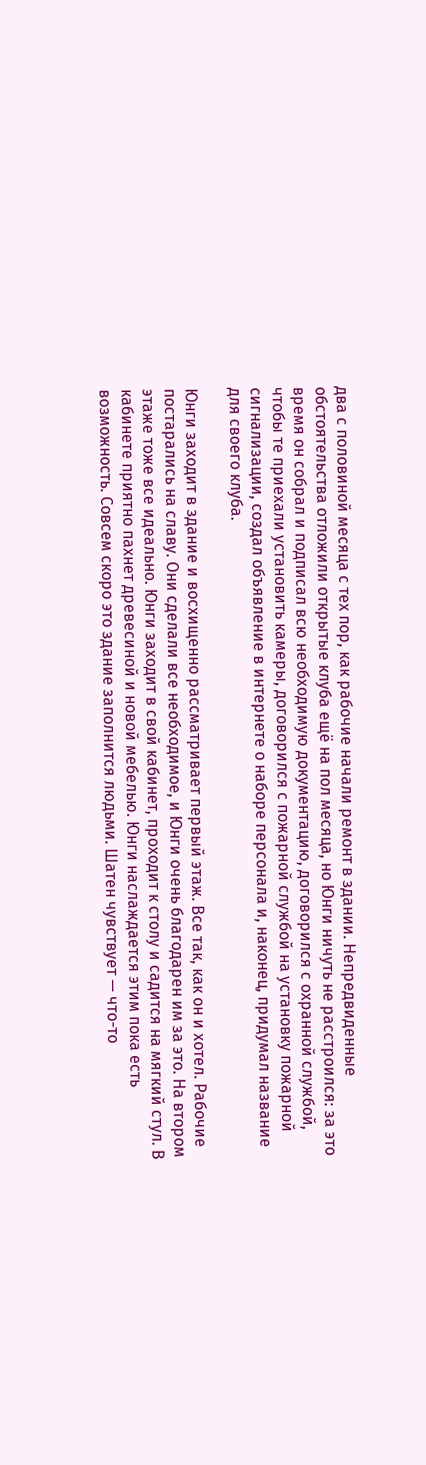два с половиной месяца с тех пор, как рабочие начали ремонт в здании. Непредвиденные обстоятельства отложили открытые клуба ещё на пол месяца, но Юнги ничуть не расстроился: за это время он собрал и подписал всю необходимую документацию, договорился с охранной службой, чтобы те приехали установить камеры, договорился с пожарной службой на установку пожарной сигнализации, создал объявление в интернете о наборе персонала и, наконец, придумал название для своего клуба.

Юнги заходит в здание и восхищенно рассматривает первый этаж. Все так, как он и хотел. Рабочие постарались на славу. Они сделали все необходимое, и Юнги очень благодарен им за это. На втором этаже тоже все идеально. Юнги заходит в свой кабинет, проходит к столу и садится на мягкий стул. В кабинете приятно пахнет древесиной и новой мебелью. Юнги наслаждается этим пока есть возможность. Совсем скоро это здание заполнится людьми. Шатен чувствует — что-то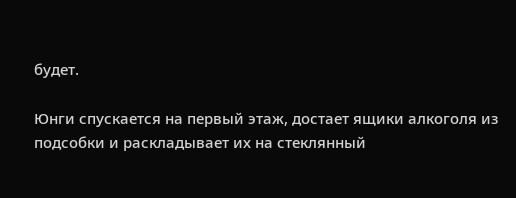будет.

Юнги спускается на первый этаж, достает ящики алкоголя из подсобки и раскладывает их на стеклянный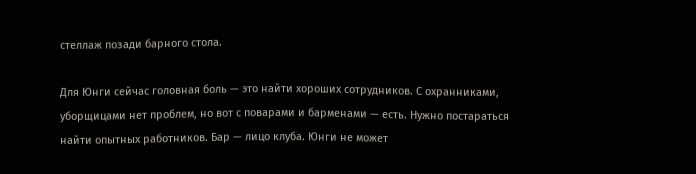стеллаж позади барного стола.

Для Юнги сейчас головная боль — это найти хороших сотрудников. С охранниками, уборщицами нет проблем, но вот с поварами и барменами — есть. Нужно постараться найти опытных работников. Бар — лицо клуба. Юнги не может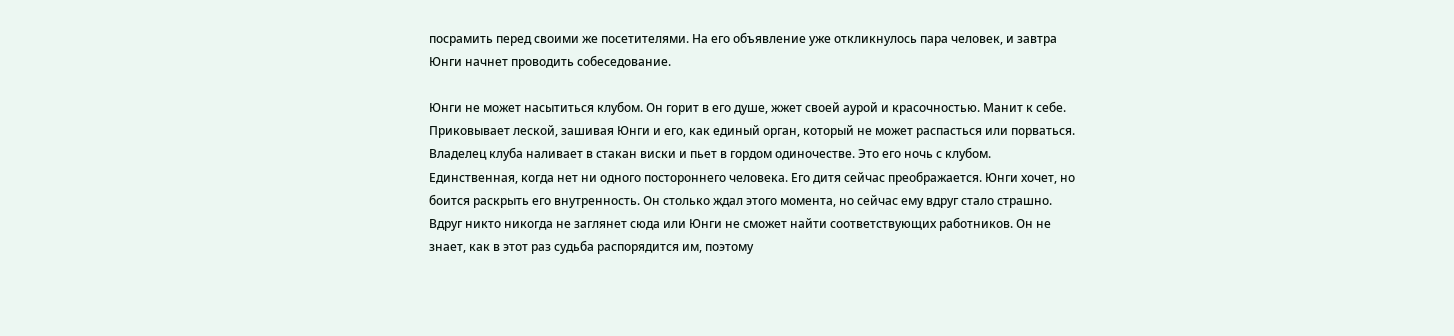посрамить перед своими же посетителями. На его объявление уже откликнулось пара человек, и завтра Юнги начнет проводить собеседование.

Юнги не может насытиться клубом. Он горит в его душе, жжет своей аурой и красочностью. Манит к себе. Приковывает леской, зашивая Юнги и его, как единый орган, который не может распасться или порваться. Владелец клуба наливает в стакан виски и пьет в гордом одиночестве. Это его ночь с клубом. Единственная, когда нет ни одного постороннего человека. Его дитя сейчас преображается. Юнги хочет, но боится раскрыть его внутренность. Он столько ждал этого момента, но сейчас ему вдруг стало страшно. Вдруг никто никогда не заглянет сюда или Юнги не сможет найти соответствующих работников. Он не знает, как в этот раз судьба распорядится им, поэтому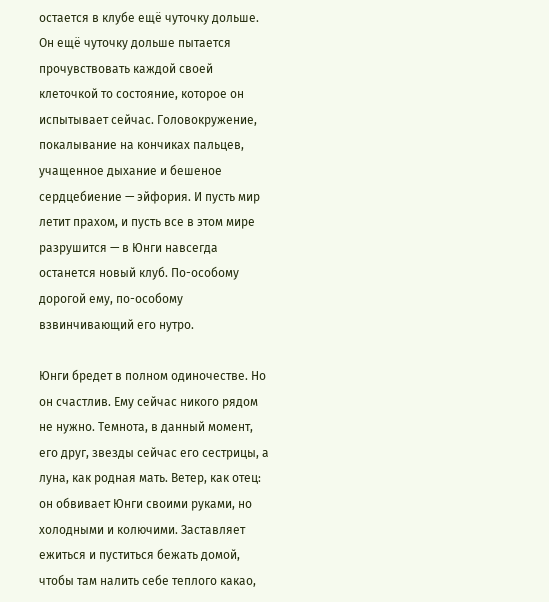остается в клубе ещё чуточку дольше. Он ещё чуточку дольше пытается прочувствовать каждой своей клеточкой то состояние, которое он испытывает сейчас. Головокружение, покалывание на кончиках пальцев, учащенное дыхание и бешеное сердцебиение — эйфория. И пусть мир летит прахом, и пусть все в этом мире разрушится — в Юнги навсегда останется новый клуб. По-особому дорогой ему, по-особому взвинчивающий его нутро.

Юнги бредет в полном одиночестве. Но он счастлив. Ему сейчас никого рядом не нужно. Темнота, в данный момент, его друг, звезды сейчас его сестрицы, а луна, как родная мать. Ветер, как отец: он обвивает Юнги своими руками, но холодными и колючими. Заставляет ежиться и пуститься бежать домой, чтобы там налить себе теплого какао,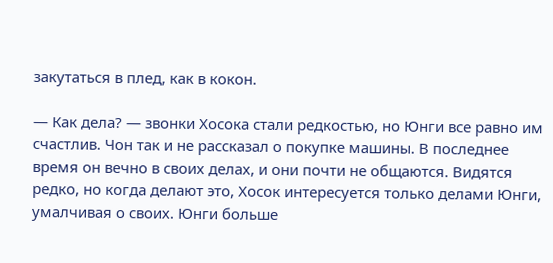закутаться в плед, как в кокон.

— Как дела? — звонки Хосока стали редкостью, но Юнги все равно им счастлив. Чон так и не рассказал о покупке машины. В последнее время он вечно в своих делах, и они почти не общаются. Видятся редко, но когда делают это, Хосок интересуется только делами Юнги, умалчивая о своих. Юнги больше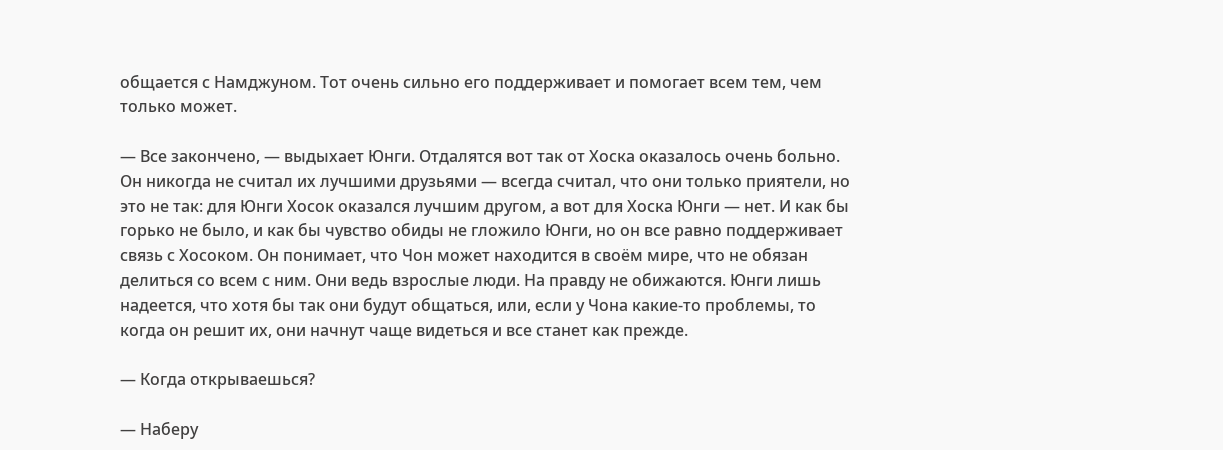общается с Намджуном. Тот очень сильно его поддерживает и помогает всем тем, чем только может.

— Все закончено, — выдыхает Юнги. Отдалятся вот так от Хоска оказалось очень больно. Он никогда не считал их лучшими друзьями — всегда считал, что они только приятели, но это не так: для Юнги Хосок оказался лучшим другом, а вот для Хоска Юнги — нет. И как бы горько не было, и как бы чувство обиды не гложило Юнги, но он все равно поддерживает связь с Хосоком. Он понимает, что Чон может находится в своём мире, что не обязан делиться со всем с ним. Они ведь взрослые люди. На правду не обижаются. Юнги лишь надеется, что хотя бы так они будут общаться, или, если у Чона какие-то проблемы, то когда он решит их, они начнут чаще видеться и все станет как прежде.

— Когда открываешься?

— Наберу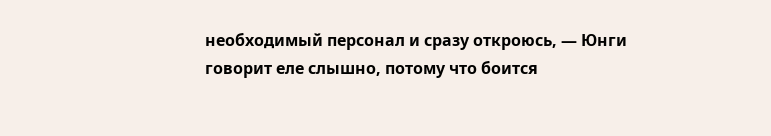необходимый персонал и сразу откроюсь, — Юнги говорит еле слышно, потому что боится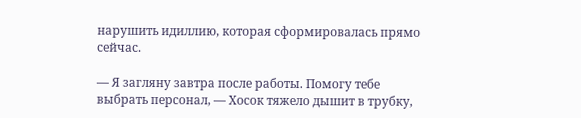нарушить идиллию, которая сформировалась прямо сейчас.

— Я загляну завтра после работы. Помогу тебе выбрать персонал, — Хосок тяжело дышит в трубку,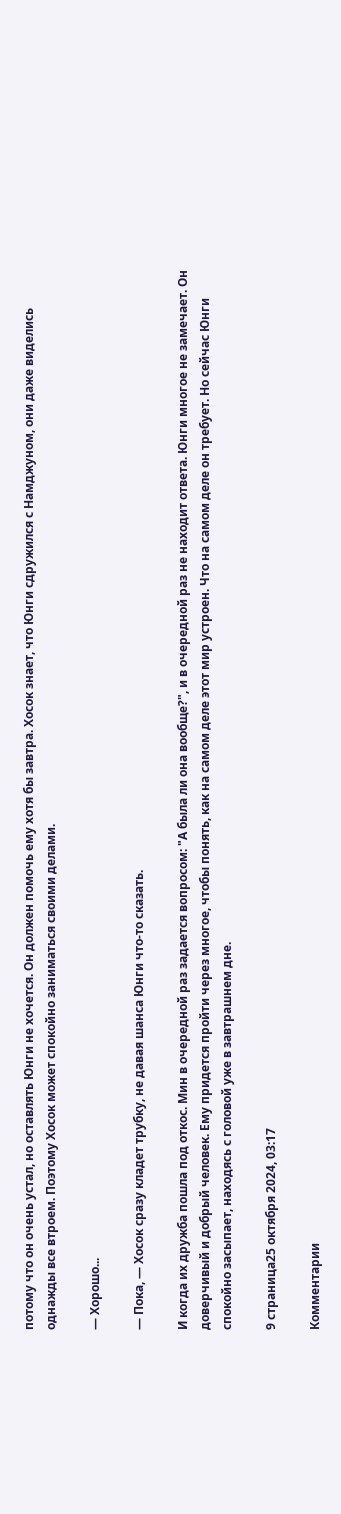потому что он очень устал, но оставлять Юнги не хочется. Он должен помочь ему хотя бы завтра. Хосок знает, что Юнги сдружился с Намджуном, они даже виделись однажды все втроем. Поэтому Хосок может спокойно заниматься своими делами.

— Хорошо...

— Пока, — Хосок сразу кладет трубку, не давая шанса Юнги что-то сказать.

И когда их дружба пошла под откос. Мин в очередной раз задается вопросом: "А была ли она вообще?", и в очередной раз не находит ответа. Юнги многое не замечает. Он доверчивый и добрый человек. Ему придется пройти через многое, чтобы понять, как на самом деле этот мир устроен. Что на самом деле он требует. Но сейчас Юнги спокойно засыпает, находясь с головой уже в завтрашнем дне.

9 страница25 октября 2024, 03:17

Комментарии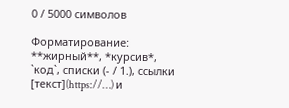0 / 5000 символов

Форматирование: **жирный**, *курсив*, `код`, списки (- / 1.), ссылки [текст](https://…) и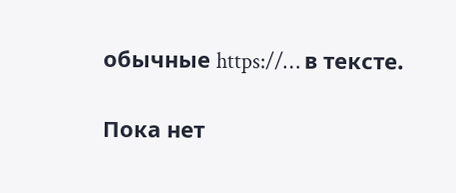обычные https://… в тексте.

Пока нет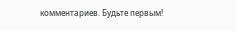комментариев. Будьте первым!